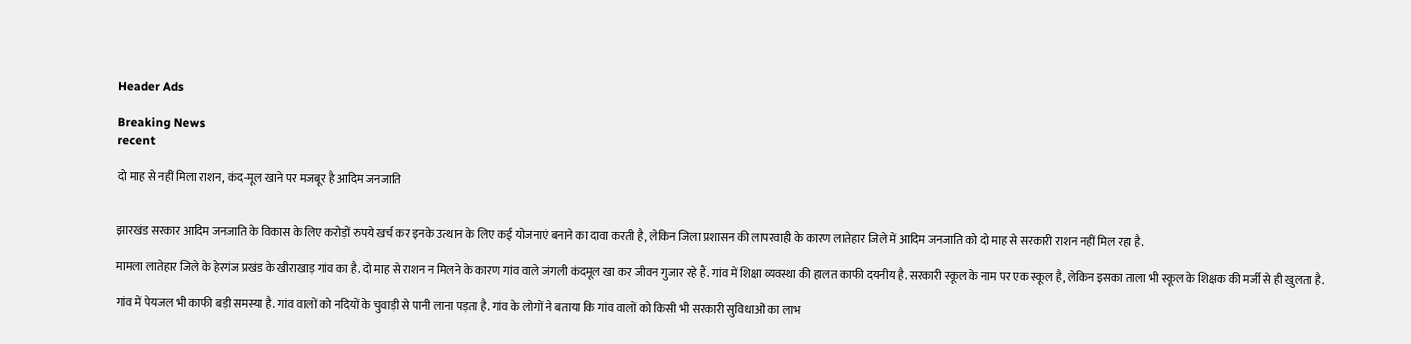Header Ads

Breaking News
recent

दो माह से नहीं मिला राशन, कंद-मूल खाने पर मजबूर है आदिम जनजाति


झारखंड सरकार आदिम जनजाति के विकास के लिए करोड़ों रुपये खर्च कर इनके उत्थान के लिए कई योजनाएं बनाने का दावा करती है, लेकिन जिला प्रशासन की लापरवाही के कारण लातेहार जिले में आदिम जनजाति को दो माह से सरकारी राशन नहीं मिल रहा है.

मामला लातेहार जिले के हेरगंज प्रखंड के खीराखाड़ गांव का है. दो माह से राशन न मिलने के कारण गांव वाले जंगली कंदमूल खा कर जीवन गुजार रहे हैं. गांव में शिक्षा व्यवस्था की हालत काफी दयनीय है. सरकारी स्कूल के नाम पर एक स्कूल है, लेकिन इसका ताला भी स्कूल के शिक्षक की मर्जी से ही खुलता है.

गांव में पेयजल भी काफी बड़ी समस्या है. गांव वालों को नदियों के चुवाड़ी से पानी लाना पड़ता है. गांव के लोगों ने बताया कि गांव वालों को किसी भी सरकारी सुविधाओं का लाभ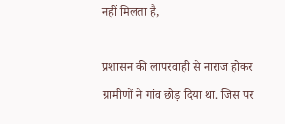नहीं मिलता है,

प्रशासन की लापरवाही से नाराज होकर ग्रामीणों ने गांव छोड़ दिया था. जिस पर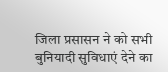जिला प्रसासन ने को सभी बुनियादी सुविधाएं देने का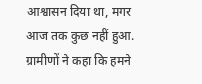आश्वासन दिया था, मगर आज तक कुछ नहीं हुआ. ग्रामीणों ने कहा कि हमने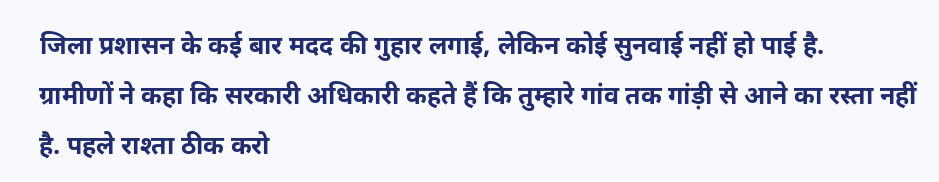जिला प्रशासन के कई बार मदद की गुहार लगाई, लेकिन कोई सुनवाई नहीं हो पाई है.
ग्रामीणों ने कहा कि सरकारी अधिकारी कहते हैं कि तुम्हारे गांव तक गांड़ी से आने का रस्ता नहीं है. पहले राश्ता ठीक करो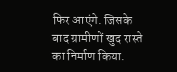फिर आएंगे. जिसके बाद ग्रामीणों खुद रास्ते का निर्माण किया.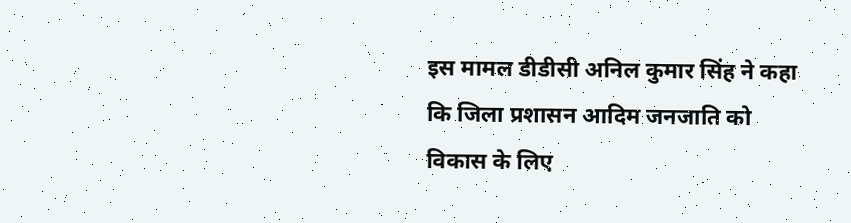इस मामल डीडीसी अनिल कुमार सिंह ने कहा कि जिला प्रशासन आदिम जनजाति को विकास के लिए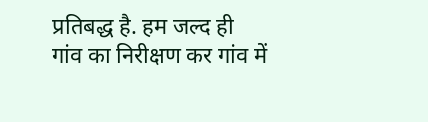प्रतिबद्ध है. हम जल्द ही गांव का निरीक्षण कर गांव में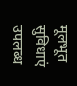मूलभूत सुविधाएं उपलब्ध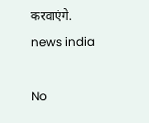करवाएंगे.
news india

No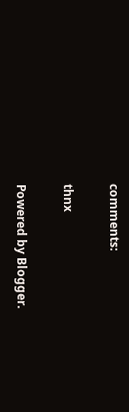comments:

thnx

Powered by Blogger.